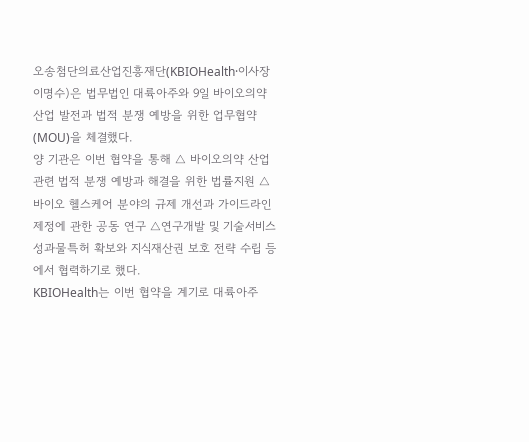오송첨단의료산업진흥재단(KBIOHealth·이사장 이명수)은 법무법인 대륙아주와 9일 바이오의약 산업 발전과 법적 분쟁 예방을 위한 업무협약(MOU)을 체결했다.
양 기관은 이번 협약을 통해 △ 바이오의약 산업 관련 법적 분쟁 예방과 해결을 위한 법률지원 △바이오 헬스케어 분야의 규제 개선과 가이드라인 제정에 관한 공동 연구 △연구개발 및 기술서비스 성과물특허 확보와 지식재산권 보호 전략 수립 등에서 협력하기로 했다.
KBIOHealth는 이번 협약을 계기로 대륙아주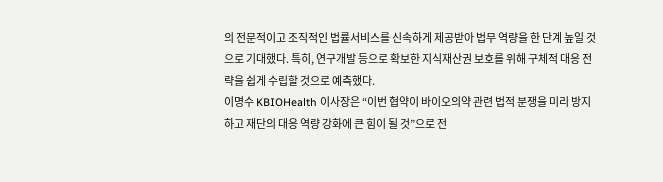의 전문적이고 조직적인 법률서비스를 신속하게 제공받아 법무 역량을 한 단계 높일 것으로 기대했다. 특히, 연구개발 등으로 확보한 지식재산권 보호를 위해 구체적 대응 전략을 쉽게 수립할 것으로 예측했다.
이명수 KBIOHealth 이사장은 “이번 협약이 바이오의약 관련 법적 분쟁을 미리 방지하고 재단의 대응 역량 강화에 큰 힘이 될 것”으로 전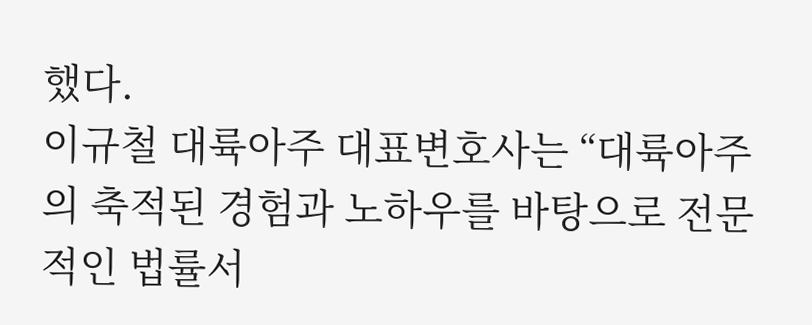했다.
이규철 대륙아주 대표변호사는 “대륙아주의 축적된 경험과 노하우를 바탕으로 전문적인 법률서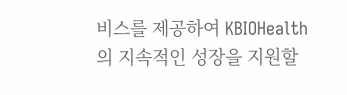비스를 제공하여 KBIOHealth의 지속적인 성장을 지원할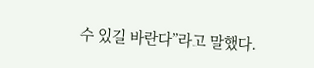수 있길 바란다”라고 말했다.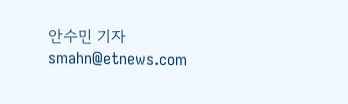안수민 기자 smahn@etnews.com